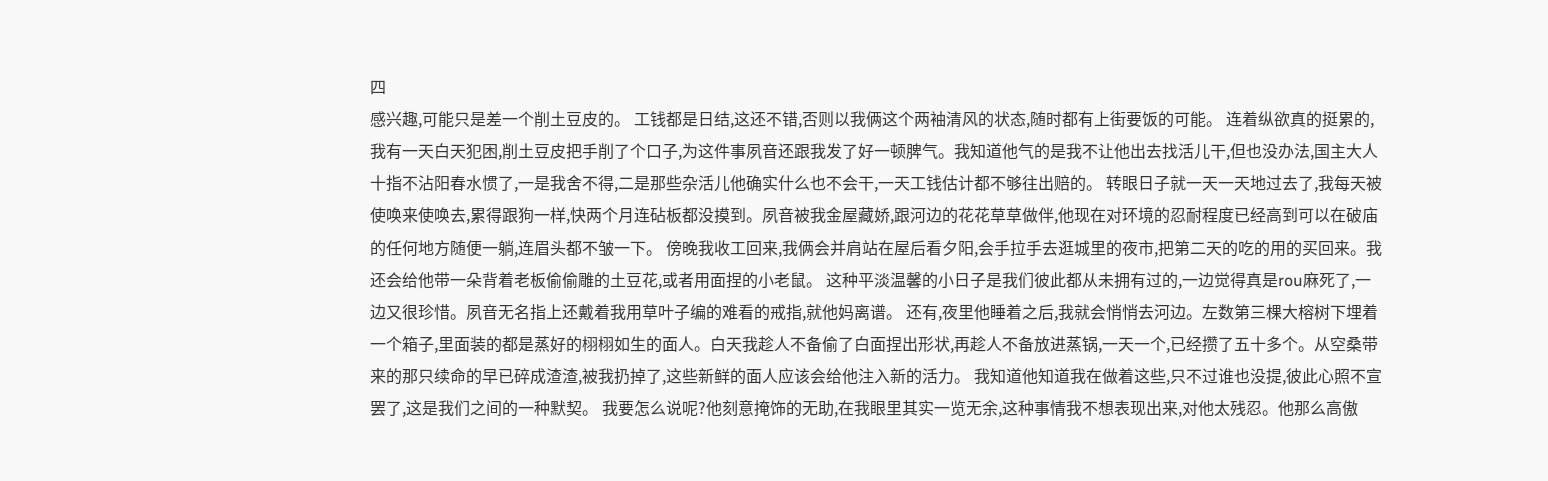四
感兴趣,可能只是差一个削土豆皮的。 工钱都是日结,这还不错,否则以我俩这个两袖清风的状态,随时都有上街要饭的可能。 连着纵欲真的挺累的,我有一天白天犯困,削土豆皮把手削了个口子,为这件事夙音还跟我发了好一顿脾气。我知道他气的是我不让他出去找活儿干,但也没办法,国主大人十指不沾阳春水惯了,一是我舍不得,二是那些杂活儿他确实什么也不会干,一天工钱估计都不够往出赔的。 转眼日子就一天一天地过去了,我每天被使唤来使唤去,累得跟狗一样,快两个月连砧板都没摸到。夙音被我金屋藏娇,跟河边的花花草草做伴,他现在对环境的忍耐程度已经高到可以在破庙的任何地方随便一躺,连眉头都不皱一下。 傍晚我收工回来,我俩会并肩站在屋后看夕阳,会手拉手去逛城里的夜市,把第二天的吃的用的买回来。我还会给他带一朵背着老板偷偷雕的土豆花,或者用面捏的小老鼠。 这种平淡温馨的小日子是我们彼此都从未拥有过的,一边觉得真是rou麻死了,一边又很珍惜。夙音无名指上还戴着我用草叶子编的难看的戒指,就他妈离谱。 还有,夜里他睡着之后,我就会悄悄去河边。左数第三棵大榕树下埋着一个箱子,里面装的都是蒸好的栩栩如生的面人。白天我趁人不备偷了白面捏出形状,再趁人不备放进蒸锅,一天一个,已经攒了五十多个。从空桑带来的那只续命的早已碎成渣渣,被我扔掉了,这些新鲜的面人应该会给他注入新的活力。 我知道他知道我在做着这些,只不过谁也没提,彼此心照不宣罢了,这是我们之间的一种默契。 我要怎么说呢?他刻意掩饰的无助,在我眼里其实一览无余,这种事情我不想表现出来,对他太残忍。他那么高傲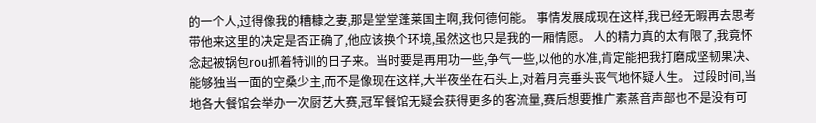的一个人,过得像我的糟糠之妻,那是堂堂蓬莱国主啊,我何德何能。 事情发展成现在这样,我已经无暇再去思考带他来这里的决定是否正确了,他应该换个环境,虽然这也只是我的一厢情愿。 人的精力真的太有限了,我竟怀念起被锅包rou抓着特训的日子来。当时要是再用功一些,争气一些,以他的水准,肯定能把我打磨成坚韧果决、能够独当一面的空桑少主,而不是像现在这样,大半夜坐在石头上,对着月亮垂头丧气地怀疑人生。 过段时间,当地各大餐馆会举办一次厨艺大赛,冠军餐馆无疑会获得更多的客流量,赛后想要推广素蒸音声部也不是没有可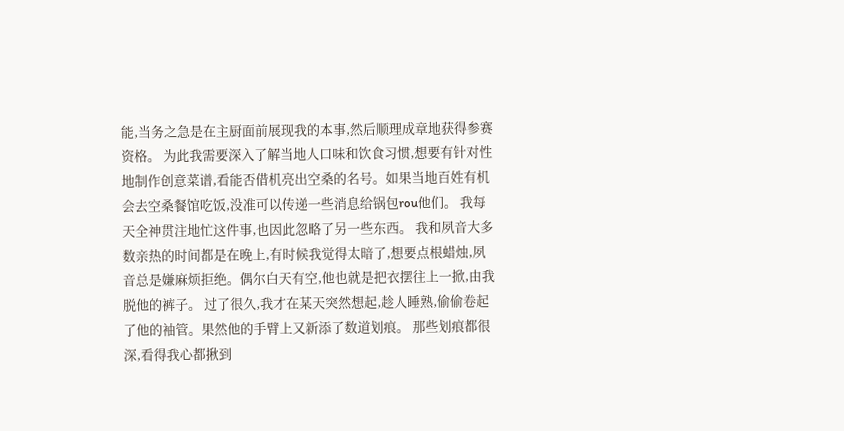能,当务之急是在主厨面前展现我的本事,然后顺理成章地获得参赛资格。 为此我需要深入了解当地人口味和饮食习惯,想要有针对性地制作创意菜谱,看能否借机亮出空桑的名号。如果当地百姓有机会去空桑餐馆吃饭,没准可以传递一些消息给锅包rou他们。 我每天全神贯注地忙这件事,也因此忽略了另一些东西。 我和夙音大多数亲热的时间都是在晚上,有时候我觉得太暗了,想要点根蜡烛,夙音总是嫌麻烦拒绝。偶尔白天有空,他也就是把衣摆往上一掀,由我脱他的裤子。 过了很久,我才在某天突然想起,趁人睡熟,偷偷卷起了他的袖管。果然他的手臂上又新添了数道划痕。 那些划痕都很深,看得我心都揪到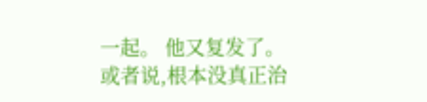一起。 他又复发了。或者说,根本没真正治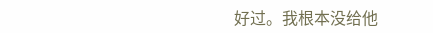好过。我根本没给他